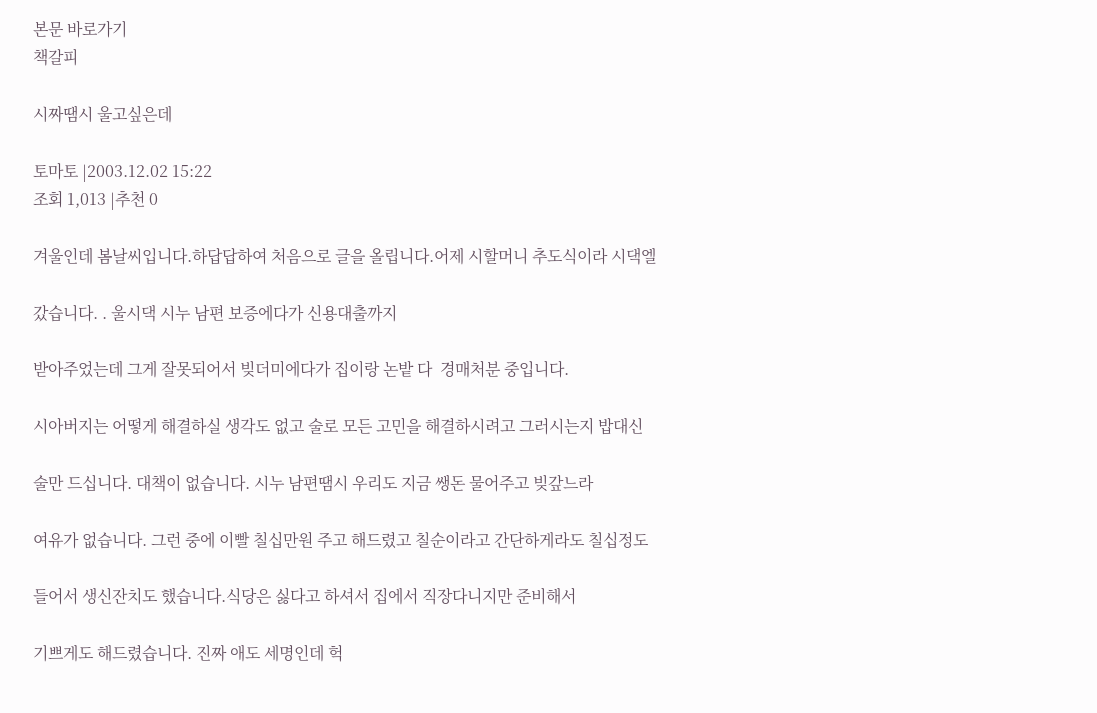본문 바로가기
책갈피

시짜땜시 울고싶은데

토마토 |2003.12.02 15:22
조회 1,013 |추천 0

겨울인데 봄날씨입니다.하답답하여 처음으로 글을 올립니다.어제 시할머니 추도식이라 시댁엘

갔습니다. . 울시댁 시누 남편 보증에다가 신용대출까지

받아주었는데 그게 잘못되어서 빚더미에다가 집이랑 논밭 다  경매처분 중입니다.

시아버지는 어떻게 해결하실 생각도 없고 술로 모든 고민을 해결하시려고 그러시는지 밥대신

술만 드십니다. 대책이 없습니다. 시누 남편땜시 우리도 지금 쌩돈 물어주고 빚갚느라

여유가 없습니다. 그런 중에 이빨 칠십만원 주고 해드렸고 칠순이라고 간단하게라도 칠십정도

들어서 생신잔치도 했습니다.식당은 싫다고 하셔서 집에서 직장다니지만 준비해서

기쁘게도 해드렸습니다. 진짜 애도 세명인데 헉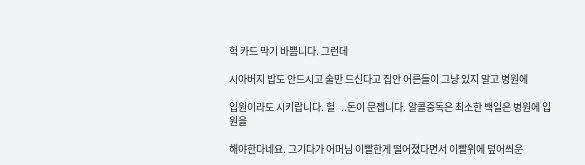헉 카드 막기 바쁨니다. 그런데

시아버지 밥도 안드시고 술만 드신다고 집안 어른들이 그냥 있지 말고 병원에

입원이라도 시키랍니다. 헐   ..돈이 문젭니다. 알콜중독은 최소한 백일은 병원에 입원을

해야한다네요. 그기다가 어머님 이빨한게 떨어졌다면서 이빨위에 덮어씌운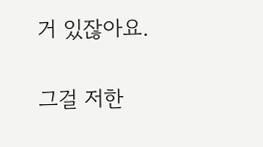거 있잖아요.

그걸 저한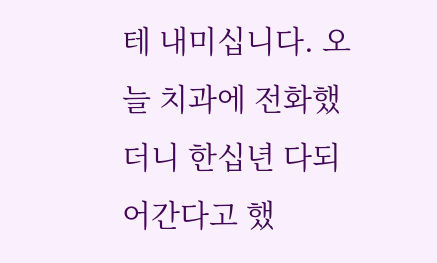테 내미십니다. 오늘 치과에 전화했더니 한십년 다되어간다고 했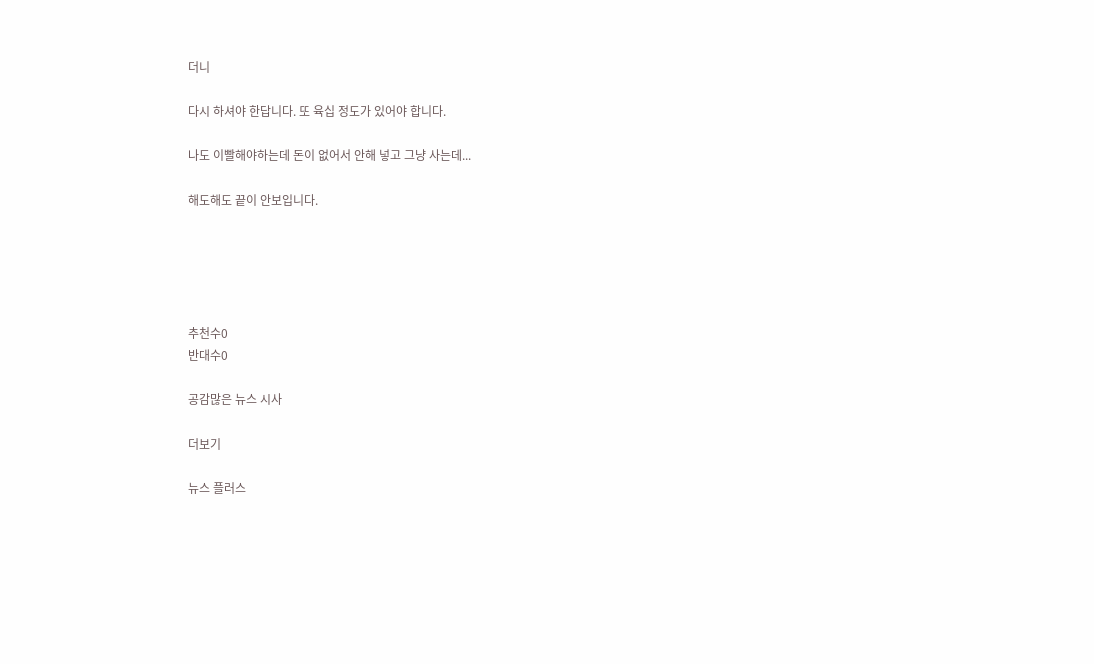더니

다시 하셔야 한답니다. 또 육십 정도가 있어야 합니다.

나도 이빨해야하는데 돈이 없어서 안해 넣고 그냥 사는데...

해도해도 끝이 안보입니다.





추천수0
반대수0

공감많은 뉴스 시사

더보기

뉴스 플러스